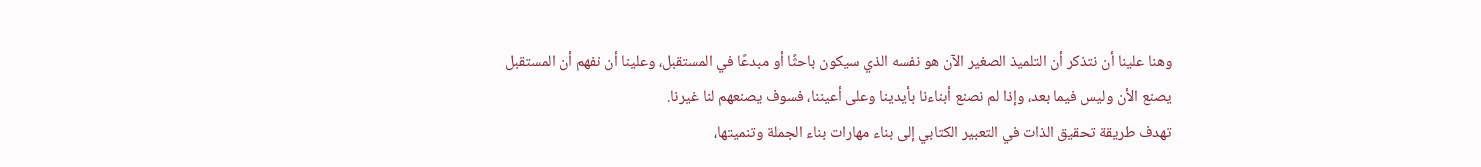وهنا علينا أن نتذكر أن التلميذ الصغير الآن هو نفسه الذي سيكون باحثًا أو مبدعًا في المستقبل، وعلينا أن نفهم أن المستقبل يصنع الأن وليس فيما بعد، وإذا لم نصنع أبناءنا بأيدينا وعلى أعيننا، فسوف يصنعهم لنا غيرنا.
تهدف طريقة تحقيق الذات في التعبير الكتابي إلى بناء مهارات بناء الجملة وتنميتها،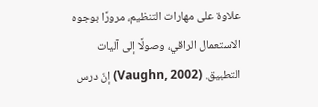علاوة على مهارات التنظيم، مرورًا بوجوه الاستعمال الراقي، وصولًا إلى آليات التطبيق. (Vaughn, 2002) إنّ درس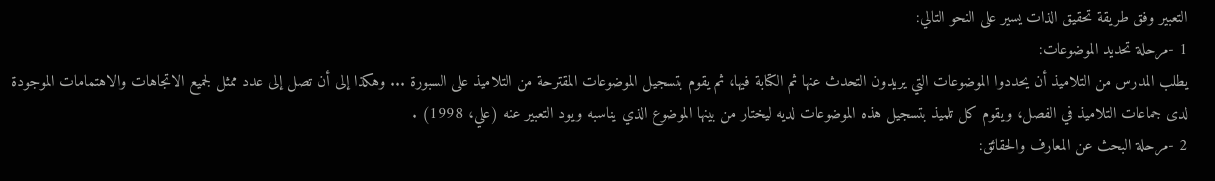التعبير وفق طريقة تحقيق الذات يسير على النحو التالي:
1 -مرحلة تحديد الموضوعات:
يطلب المدرس من التلاميذ أن يحددوا الموضوعات التي يريدون التحدث عنها ثم الكتابة فيها، ثم يقوم بتسجيل الموضوعات المقترحة من التلاميذ على السبورة ... وهكذا إلى أن تصل إلى عدد ممثل لجميع الاتجاهات والاهتمامات الموجودة لدى جماعات التلاميذ في الفصل، ويقوم كل تلميذ بتسجيل هذه الموضوعات لديه ليختار من بينها الموضوع الذي يناسبه ويود التعبير عنه (علي، 1998) .
2 -مرحلة البحث عن المعارف والحقائق: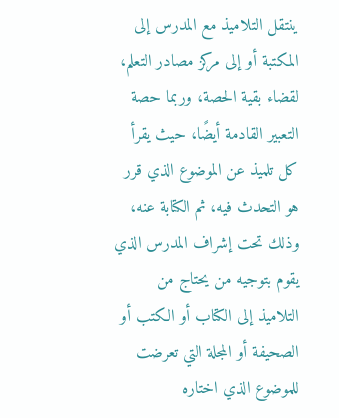ينتقل التلاميذ مع المدرس إلى المكتبة أو إلى مركز مصادر التعلم، لقضاء بقية الحصة، وربما حصة التعبير القادمة أيضًا، حيث يقرأ كل تلميذ عن الموضوع الذي قرر هو التحدث فيه، ثم الكتابة عنه، وذلك تحت إشراف المدرس الذي يقوم بتوجيه من يحتاج من التلاميذ إلى الكتاب أو الكتب أو الصحيفة أو المجلة التي تعرضت للموضوع الذي اختاره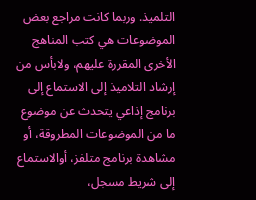التلميذ. وربما كانت مراجع بعض الموضوعات هي كتب المناهج الأخرى المقررة عليهم، ولابأس من إرشاد التلاميذ إلى الاستماع إلى برنامج إذاعي يتحدث عن موضوع ما من الموضوعات المطروقة، أو مشاهدة برنامج متلفز، أوالاستماع إلى شريط مسجل،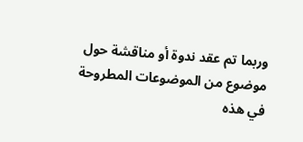وربما تم عقد ندوة أو مناقشة حول موضوع من الموضوعات المطروحة في هذه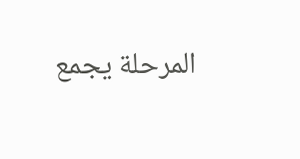المرحلة يجمع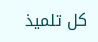كل تلميذ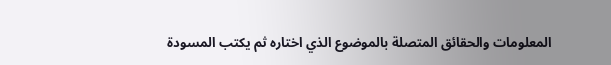المعلومات والحقائق المتصلة بالموضوع الذي اختاره ثم يكتب المسودة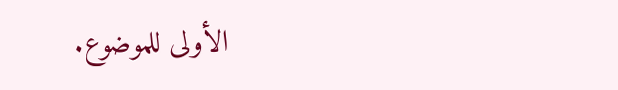الأولى للموضوع.